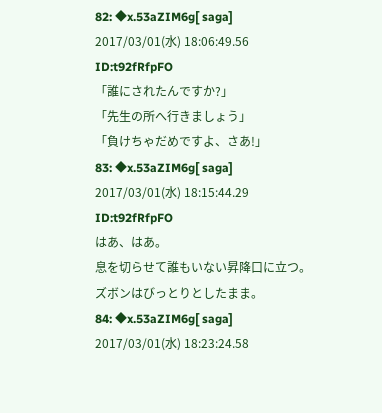82: ◆x.53aZIM6g[ saga]
2017/03/01(水) 18:06:49.56 ID:t92fRfpFO
「誰にされたんですか?」
「先生の所へ行きましょう」
「負けちゃだめですよ、さあ!」
83: ◆x.53aZIM6g[ saga]
2017/03/01(水) 18:15:44.29 ID:t92fRfpFO
はあ、はあ。
息を切らせて誰もいない昇降口に立つ。
ズボンはびっとりとしたまま。
84: ◆x.53aZIM6g[ saga]
2017/03/01(水) 18:23:24.58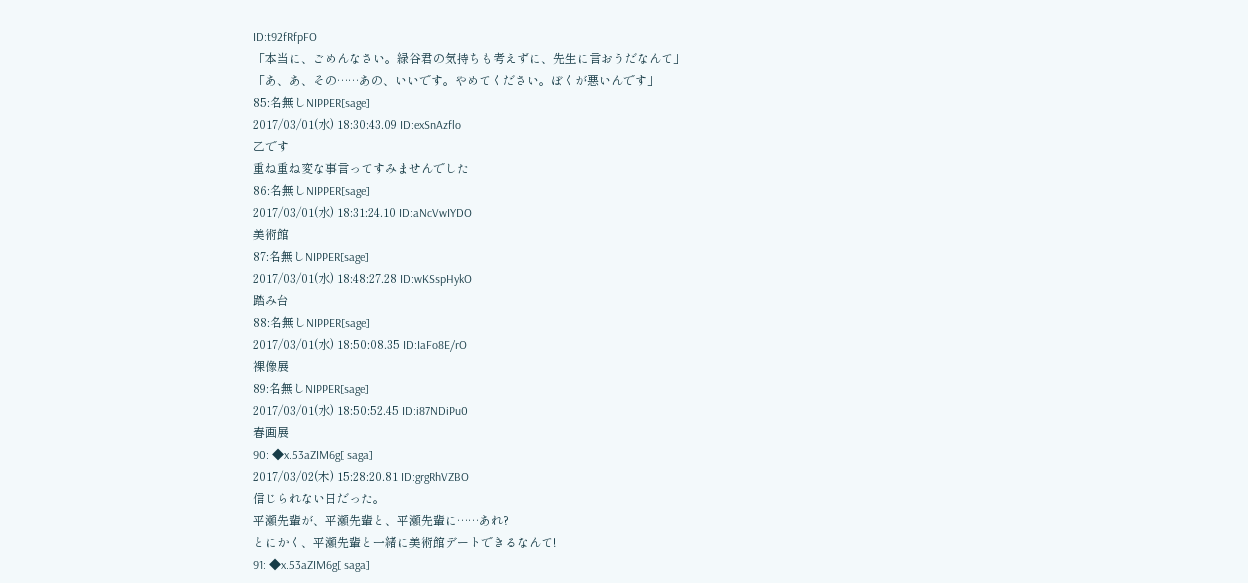ID:t92fRfpFO
「本当に、ごめんなさい。緑谷君の気持ちも考えずに、先生に言おうだなんて」
「あ、あ、その……あの、いいです。やめてください。ぼくが悪いんです」
85:名無しNIPPER[sage]
2017/03/01(水) 18:30:43.09 ID:exSnAzflo
乙です
重ね重ね変な事言ってすみませんでした
86:名無しNIPPER[sage]
2017/03/01(水) 18:31:24.10 ID:aNcVwIYDO
美術館
87:名無しNIPPER[sage]
2017/03/01(水) 18:48:27.28 ID:wKSspHykO
踏み台
88:名無しNIPPER[sage]
2017/03/01(水) 18:50:08.35 ID:IaFo8E/rO
裸像展
89:名無しNIPPER[sage]
2017/03/01(水) 18:50:52.45 ID:i87NDiPu0
春画展
90: ◆x.53aZIM6g[ saga]
2017/03/02(木) 15:28:20.81 ID:grgRhVZBO
信じられない日だった。
平瀬先輩が、平瀬先輩と、平瀬先輩に……あれ?
とにかく、平瀬先輩と一緒に美術館デートできるなんて!
91: ◆x.53aZIM6g[ saga]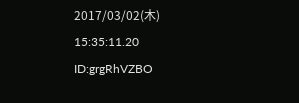2017/03/02(木) 15:35:11.20 ID:grgRhVZBO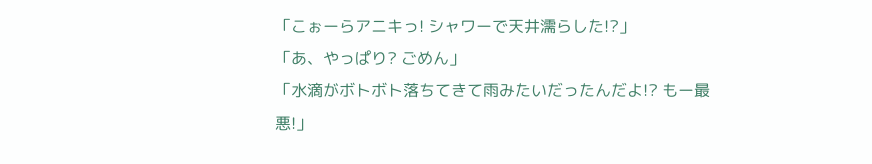「こぉーらアニキっ! シャワーで天井濡らした!?」
「あ、やっぱり? ごめん」
「水滴がボトボト落ちてきて雨みたいだったんだよ!? もー最悪!」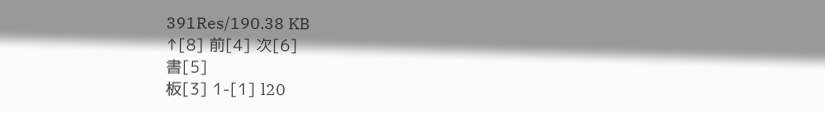391Res/190.38 KB
↑[8] 前[4] 次[6]
書[5]
板[3] 1-[1] l20